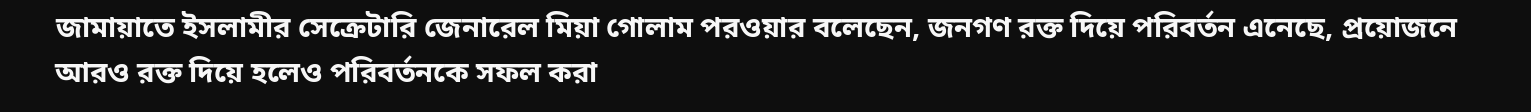জামায়াতে ইসলামীর সেক্রেটারি জেনারেল মিয়া গোলাম পরওয়ার বলেছেন, জনগণ রক্ত দিয়ে পরিবর্তন এনেছে, প্রয়োজনে আরও রক্ত দিয়ে হলেও পরিবর্তনকে সফল করা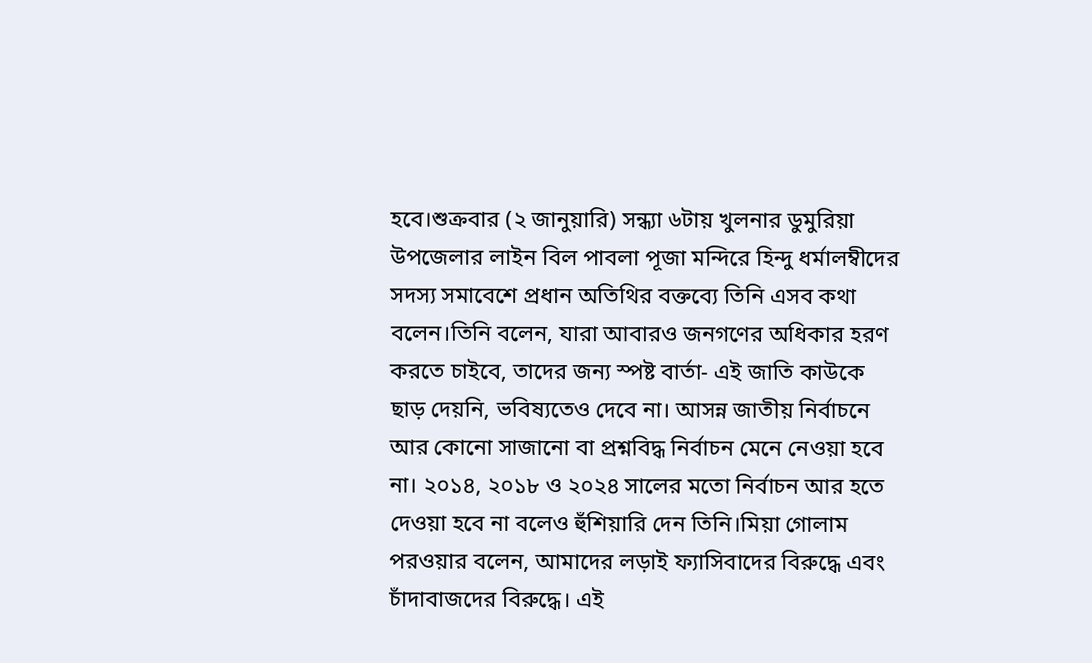হবে।শুক্রবার (২ জানুয়ারি) সন্ধ্যা ৬টায় খুলনার ডুমুরিয়া উপজেলার লাইন বিল পাবলা পূজা মন্দিরে হিন্দু ধর্মালম্বীদের সদস্য সমাবেশে প্রধান অতিথির বক্তব্যে তিনি এসব কথা বলেন।তিনি বলেন, যারা আবারও জনগণের অধিকার হরণ করতে চাইবে, তাদের জন্য স্পষ্ট বার্তা- এই জাতি কাউকে ছাড় দেয়নি, ভবিষ্যতেও দেবে না। আসন্ন জাতীয় নির্বাচনে আর কোনো সাজানো বা প্রশ্নবিদ্ধ নির্বাচন মেনে নেওয়া হবে না। ২০১৪, ২০১৮ ও ২০২৪ সালের মতো নির্বাচন আর হতে দেওয়া হবে না বলেও হুঁশিয়ারি দেন তিনি।মিয়া গোলাম পরওয়ার বলেন, আমাদের লড়াই ফ্যাসিবাদের বিরুদ্ধে এবং চাঁদাবাজদের বিরুদ্ধে। এই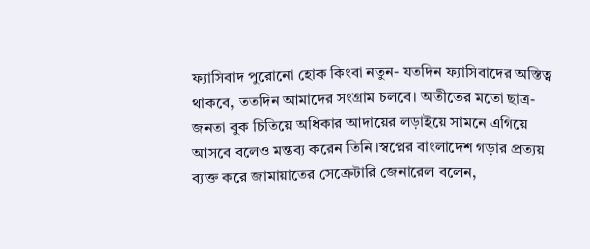ফ্যাসিবাদ পুরোনো হোক কিংবা নতুন- যতদিন ফ্যাসিবাদের অস্তিত্ব থাকবে, ততদিন আমাদের সংগ্রাম চলবে। অতীতের মতো ছাত্র-জনতা বুক চিতিয়ে অধিকার আদায়ের লড়াইয়ে সামনে এগিয়ে আসবে বলেও মন্তব্য করেন তিনি।স্বপ্নের বাংলাদেশ গড়ার প্রত্যয় ব্যক্ত করে জামায়াতের সেক্রেটারি জেনারেল বলেন,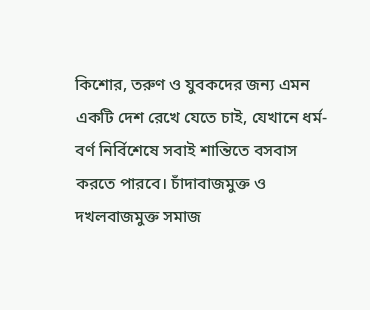কিশোর, তরুণ ও যুবকদের জন্য এমন একটি দেশ রেখে যেতে চাই, যেখানে ধর্ম-বর্ণ নির্বিশেষে সবাই শান্তিতে বসবাস করতে পারবে। চাঁদাবাজমুক্ত ও দখলবাজমুক্ত সমাজ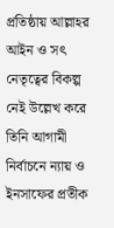প্রতিষ্ঠায় আল্লাহর আইন ও সৎ নেতৃত্বের বিকল্প নেই উল্লেখ করে তিনি আগামী নির্বাচনে ন্যায় ও ইনসাফের প্রতীক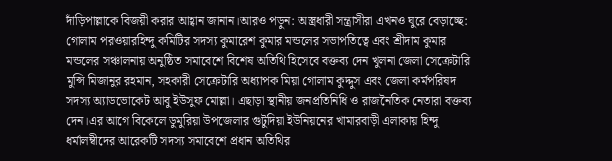দাঁড়িপাল্লাকে বিজয়ী করার আহ্বান জানান।আরও পড়ুন: অস্ত্রধারী সন্ত্রাসীরা এখনও ঘুরে বেড়াচ্ছে: গোলাম পরওয়ারহিন্দু কমিটির সদস্য কুমারেশ কুমার মন্ডলের সভাপতিত্বে এবং শ্রীদাম কুমার মন্ডলের সঞ্চালনায় অনুষ্ঠিত সমাবেশে বিশেষ অতিথি হিসেবে বক্তব্য দেন খুলনা জেলা সেক্রেটারি মুন্সি মিজানুর রহমান, সহকারী সেক্রেটারি অধ্যাপক মিয়া গোলাম কুদ্দুস এবং জেলা কর্মপরিষদ সদস্য অ্যাডভোকেট আবু ইউসুফ মোল্লা। এছাড়া স্থানীয় জনপ্রতিনিধি ও রাজনৈতিক নেতারা বক্তব্য দেন।এর আগে বিকেলে ডুমুরিয়া উপজেলার গুটুদিয়া ইউনিয়নের খামারবাড়ী এলাকায় হিন্দু ধর্মালম্বীদের আরেকটি সদস্য সমাবেশে প্রধান অতিথির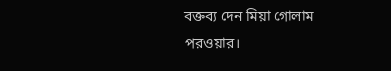বক্তব্য দেন মিয়া গোলাম পরওয়ার।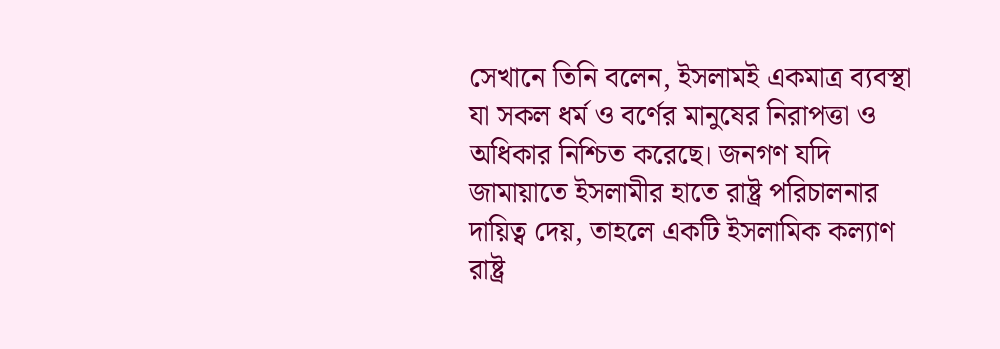সেখানে তিনি বলেন, ইসলামই একমাত্র ব্যবস্থা যা সকল ধর্ম ও বর্ণের মানুষের নিরাপত্তা ও অধিকার নিশ্চিত করেছে। জনগণ যদি জামায়াতে ইসলামীর হাতে রাষ্ট্র পরিচালনার দায়িত্ব দেয়, তাহলে একটি ইসলামিক কল্যাণ রাষ্ট্র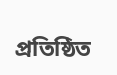প্রতিষ্ঠিত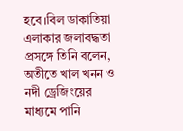হবে।বিল ডাকাতিয়া এলাকার জলাবদ্ধতা প্রসঙ্গে তিনি বলেন, অতীতে খাল খনন ও নদী ড্রেজিংয়ের মাধ্যমে পানি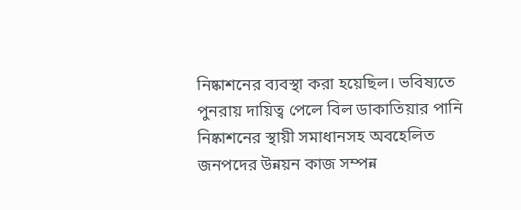নিষ্কাশনের ব্যবস্থা করা হয়েছিল। ভবিষ্যতে পুনরায় দায়িত্ব পেলে বিল ডাকাতিয়ার পানি নিষ্কাশনের স্থায়ী সমাধানসহ অবহেলিত জনপদের উন্নয়ন কাজ সম্পন্ন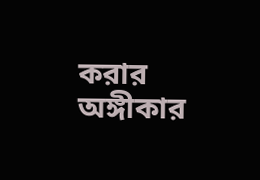করার অঙ্গীকার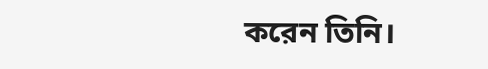করেন তিনি।